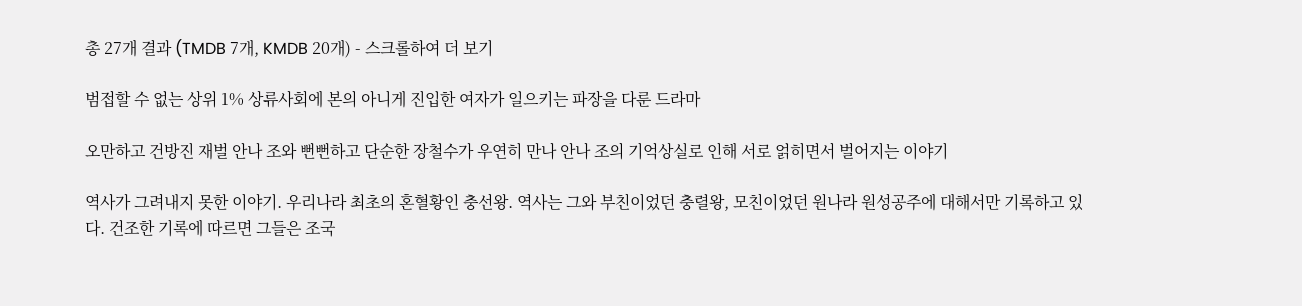총 27개 결과 (TMDB 7개, KMDB 20개) - 스크롤하여 더 보기

범접할 수 없는 상위 1% 상류사회에 본의 아니게 진입한 여자가 일으키는 파장을 다룬 드라마

오만하고 건방진 재벌 안나 조와 뻔뻔하고 단순한 장철수가 우연히 만나 안나 조의 기억상실로 인해 서로 얽히면서 벌어지는 이야기

역사가 그려내지 못한 이야기. 우리나라 최초의 혼혈황인 충선왕. 역사는 그와 부친이었던 충렬왕, 모친이었던 원나라 원성공주에 대해서만 기록하고 있다. 건조한 기록에 따르면 그들은 조국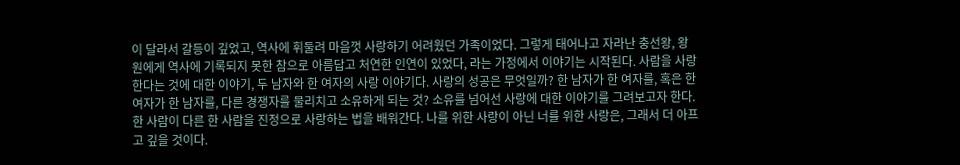이 달라서 갈등이 깊었고, 역사에 휘둘려 마음껏 사랑하기 어려웠던 가족이었다. 그렇게 태어나고 자라난 충선왕, 왕원에게 역사에 기록되지 못한 참으로 아름답고 처연한 인연이 있었다, 라는 가정에서 이야기는 시작된다. 사람을 사랑한다는 것에 대한 이야기, 두 남자와 한 여자의 사랑 이야기다. 사랑의 성공은 무엇일까? 한 남자가 한 여자를, 혹은 한 여자가 한 남자를, 다른 경쟁자를 물리치고 소유하게 되는 것? 소유를 넘어선 사랑에 대한 이야기를 그려보고자 한다. 한 사람이 다른 한 사람을 진정으로 사랑하는 법을 배워간다. 나를 위한 사랑이 아닌 너를 위한 사랑은, 그래서 더 아프고 깊을 것이다.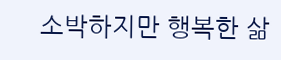소박하지만 행복한 삶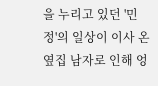을 누리고 있던 '민정'의 일상이 이사 온 옆집 남자로 인해 엉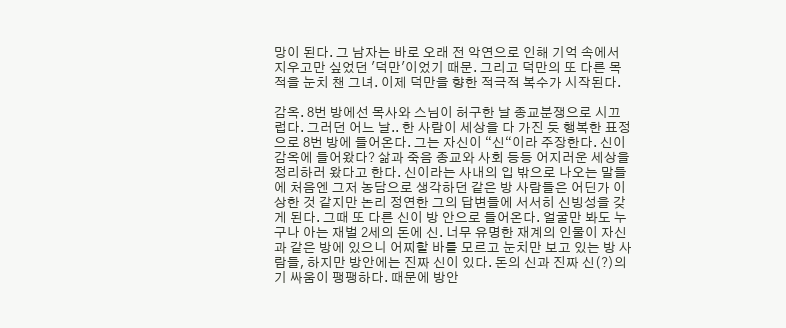망이 된다. 그 남자는 바로 오래 전 악연으로 인해 기억 속에서 지우고만 싶었던 '덕만'이었기 때문. 그리고 덕만의 또 다른 목적을 눈치 챈 그녀. 이제 덕만을 향한 적극적 복수가 시작된다.

감옥. 8번 방에선 목사와 스님이 허구한 날 종교분쟁으로 시끄럽다. 그러던 어느 날.. 한 사람이 세상을 다 가진 듯 행복한 표정으로 8번 방에 들어온다. 그는 자신이 “신“이라 주장한다. 신이 감옥에 들어왔다? 삶과 죽음 종교와 사회 등등 어지러운 세상을 정리하러 왔다고 한다. 신이라는 사내의 입 밖으로 나오는 말들에 처음엔 그저 농담으로 생각하던 같은 방 사람들은 어딘가 이상한 것 같지만 논리 정연한 그의 답변들에 서서히 신빙성을 갖게 된다. 그때 또 다른 신이 방 안으로 들어온다. 얼굴만 봐도 누구나 아는 재벌 2세의 돈에 신. 너무 유명한 재계의 인물이 자신과 같은 방에 있으니 어찌할 바를 모르고 눈치만 보고 있는 방 사람들, 하지만 방안에는 진짜 신이 있다. 돈의 신과 진짜 신(?)의 기 싸움이 팽팽하다. 때문에 방안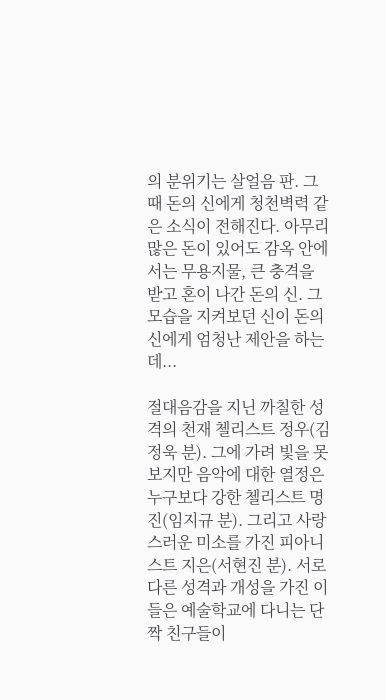의 분위기는 살얼음 판. 그때 돈의 신에게 청천벽력 같은 소식이 전해진다. 아무리 많은 돈이 있어도 감옥 안에서는 무용지물, 큰 충격을 받고 혼이 나간 돈의 신. 그 모습을 지켜보던 신이 돈의 신에게 엄청난 제안을 하는데...

절대음감을 지닌 까칠한 성격의 천재 첼리스트 정우(김정욱 분). 그에 가려 빛을 못 보지만 음악에 대한 열정은 누구보다 강한 첼리스트 명진(임지규 분). 그리고 사랑스러운 미소를 가진 피아니스트 지은(서현진 분). 서로 다른 성격과 개성을 가진 이들은 예술학교에 다니는 단짝 친구들이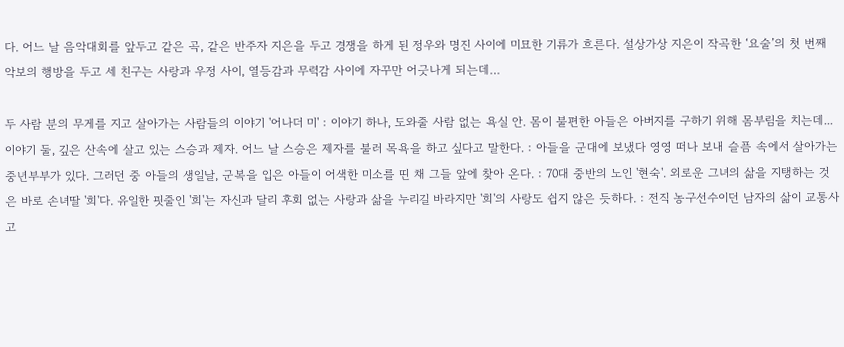다. 어느 날 음악대회를 앞두고 같은 곡, 같은 반주자 지은을 두고 경쟁을 하게 된 정우와 명진 사이에 미묘한 기류가 흐른다. 설상가상 지은이 작곡한 ‘요술’의 첫 번째 악보의 행방을 두고 세 친구는 사랑과 우정 사이, 열등감과 무력감 사이에 자꾸만 어긋나게 되는데…

두 사람 분의 무게를 지고 살아가는 사람들의 이야기 '어나더 미' : 이야기 하나, 도와줄 사람 없는 욕실 안. 몸이 불편한 아들은 아버지를 구하기 위해 몸부림을 치는데... 이야기 둘, 깊은 산속에 살고 있는 스승과 제자. 어느 날 스승은 제자를 불러 목욕을 하고 싶다고 말한다. : 아들을 군대에 보냈다 영영 떠나 보내 슬픔 속에서 살아가는 중년부부가 있다. 그러던 중 아들의 생일날, 군복을 입은 아들이 어색한 미소를 띤 채 그들 앞에 찾아 온다. : 70대 중반의 노인 '현숙'. 외로운 그녀의 삶을 지탱하는 것은 바로 손녀딸 '희'다. 유일한 핏줄인 '희'는 자신과 달리 후회 없는 사랑과 삶을 누리길 바라지만 '희'의 사랑도 쉽지 않은 듯하다. : 전직 농구선수이던 남자의 삶이 교통사고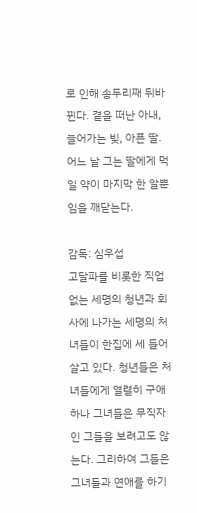로 인해 송두리째 뒤바뀐다. 곁을 떠난 아내, 늘어가는 빚, 아픈 딸. 어느 날 그는 딸에게 먹일 약이 마지막 한 알뿐임을 깨닫는다.

감독: 심우섭
고달파를 비롯한 직업없는 세명의 청년과 회사에 나가는 세명의 처녀들이 한집에 세 들어 살고 있다. 청년들은 처녀들에게 열렬히 구애하나 그녀들은 무직자인 그들을 보려고도 않는다. 그리하여 그들은 그녀들과 연애를 하기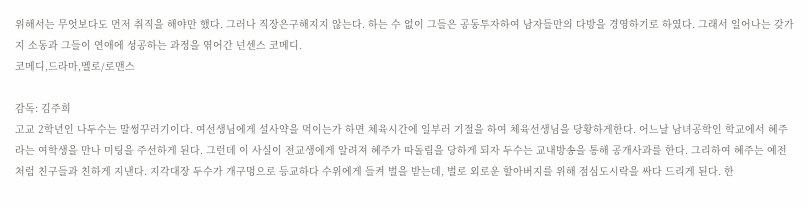위해서는 무엇보다도 먼저 취직을 해야만 했다. 그러나 직장은구해지지 않는다. 하는 수 없이 그들은 공동투자하여 남자들만의 다방을 경영하기로 하였다. 그래서 일어나는 갖가지 소동과 그들이 연애에 성공하는 과정을 엮어간 넌센스 코메디.
코메디,드라마,멜로/로맨스

감독: 김주희
고교 2학년인 나두수는 말썽꾸러기이다. 여선생님에게 설사약을 먹이는가 하면 체육시간에 일부러 기절을 하여 체육선생님을 당황하게한다. 어느날 남녀공학인 학교에서 혜주라는 여학생을 만나 미팅을 주선하게 된다. 그런데 이 사실이 전교생에게 알려져 혜주가 따돌림을 당하게 되자 두수는 교내방송을 통해 공개사과를 한다. 그리하여 혜주는 예전처럼 친구들과 친하게 지낸다. 지각대장 두수가 개구멍으로 등교하다 수위에게 들켜 벌을 받는데, 벌로 외로운 할아버지를 위해 점심도시락을 싸다 드리게 된다. 한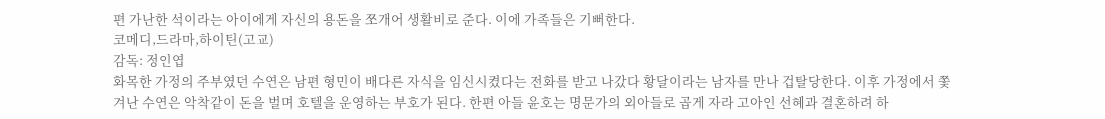편 가난한 석이라는 아이에게 자신의 용돈을 쪼개어 생활비로 준다. 이에 가족들은 기뻐한다.
코메디,드라마,하이틴(고교)
감독: 정인엽
화목한 가정의 주부였던 수연은 남편 형민이 배다른 자식을 임신시켰다는 전화를 받고 나갔다 황달이라는 남자를 만나 겁탈당한다. 이후 가정에서 쫓겨난 수연은 악착같이 돈을 벌며 호텔을 운영하는 부호가 된다. 한편 아들 윤호는 명문가의 외아들로 곱게 자라 고아인 선혜과 결혼하려 하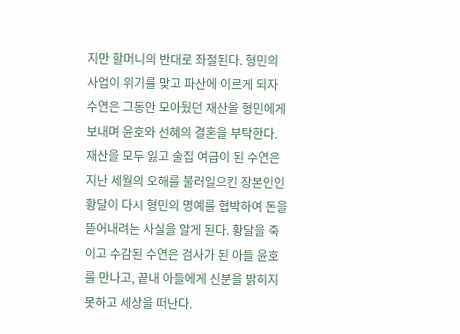지만 할머니의 반대로 좌절된다. 형민의 사업이 위기를 맞고 파산에 이르게 되자 수연은 그동안 모아뒀던 재산을 형민에게 보내며 윤호와 선혜의 결혼을 부탁한다. 재산을 모두 잃고 술집 여급이 된 수연은 지난 세월의 오해를 불러일으킨 장본인인 황달이 다시 형민의 명예를 협박하여 돈을 뜯어내려는 사실을 알게 된다. 황달을 죽이고 수감된 수연은 검사가 된 아들 윤호를 만나고, 끝내 아들에게 신분을 밝히지 못하고 세상을 떠난다.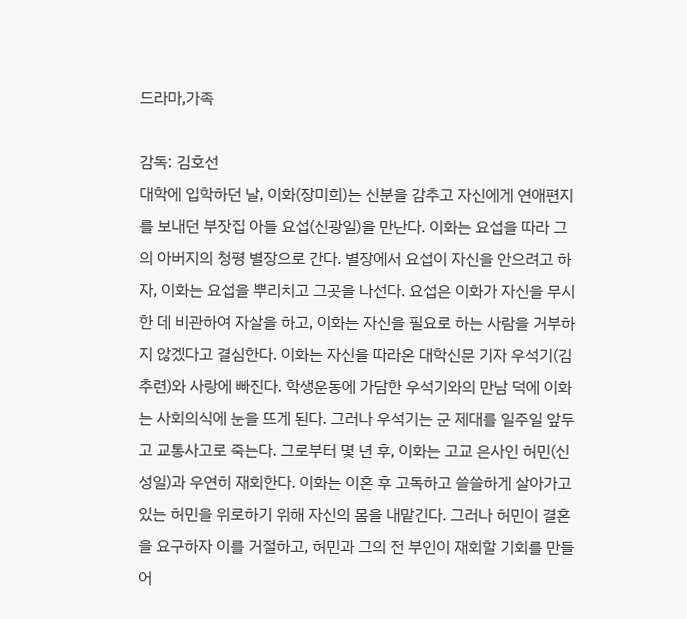드라마,가족

감독: 김호선
대학에 입학하던 날, 이화(장미희)는 신분을 감추고 자신에게 연애편지를 보내던 부잣집 아들 요섭(신광일)을 만난다. 이화는 요섭을 따라 그의 아버지의 청평 별장으로 간다. 별장에서 요섭이 자신을 안으려고 하자, 이화는 요섭을 뿌리치고 그곳을 나선다. 요섭은 이화가 자신을 무시한 데 비관하여 자살을 하고, 이화는 자신을 필요로 하는 사람을 거부하지 않겠다고 결심한다. 이화는 자신을 따라온 대학신문 기자 우석기(김추련)와 사랑에 빠진다. 학생운동에 가담한 우석기와의 만남 덕에 이화는 사회의식에 눈을 뜨게 된다. 그러나 우석기는 군 제대를 일주일 앞두고 교통사고로 죽는다. 그로부터 몇 년 후, 이화는 고교 은사인 허민(신성일)과 우연히 재회한다. 이화는 이혼 후 고독하고 쓸쓸하게 살아가고 있는 허민을 위로하기 위해 자신의 몸을 내맡긴다. 그러나 허민이 결혼을 요구하자 이를 거절하고, 허민과 그의 전 부인이 재회할 기회를 만들어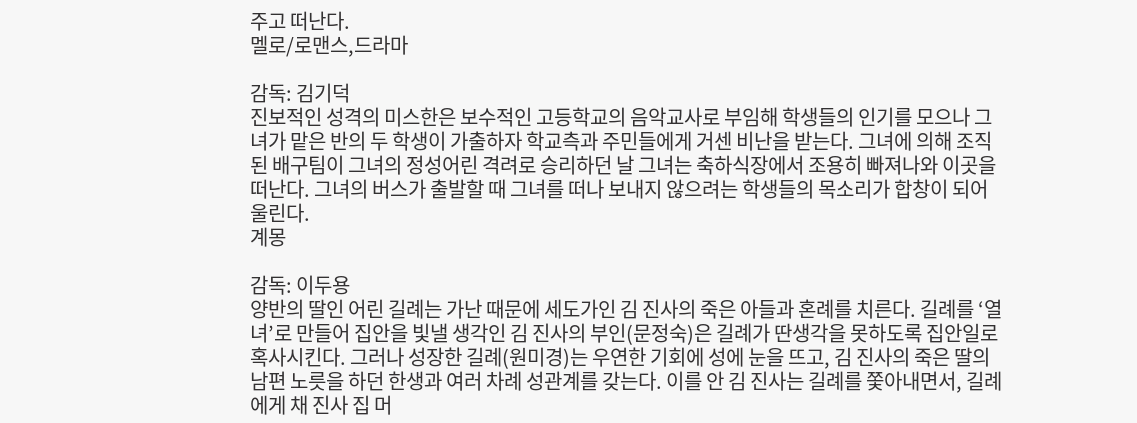주고 떠난다.
멜로/로맨스,드라마

감독: 김기덕
진보적인 성격의 미스한은 보수적인 고등학교의 음악교사로 부임해 학생들의 인기를 모으나 그녀가 맡은 반의 두 학생이 가출하자 학교측과 주민들에게 거센 비난을 받는다. 그녀에 의해 조직된 배구팀이 그녀의 정성어린 격려로 승리하던 날 그녀는 축하식장에서 조용히 빠져나와 이곳을 떠난다. 그녀의 버스가 출발할 때 그녀를 떠나 보내지 않으려는 학생들의 목소리가 합창이 되어 울린다.
계몽

감독: 이두용
양반의 딸인 어린 길례는 가난 때문에 세도가인 김 진사의 죽은 아들과 혼례를 치른다. 길례를 ‘열녀’로 만들어 집안을 빛낼 생각인 김 진사의 부인(문정숙)은 길례가 딴생각을 못하도록 집안일로 혹사시킨다. 그러나 성장한 길례(원미경)는 우연한 기회에 성에 눈을 뜨고, 김 진사의 죽은 딸의 남편 노릇을 하던 한생과 여러 차례 성관계를 갖는다. 이를 안 김 진사는 길례를 쫓아내면서, 길례에게 채 진사 집 머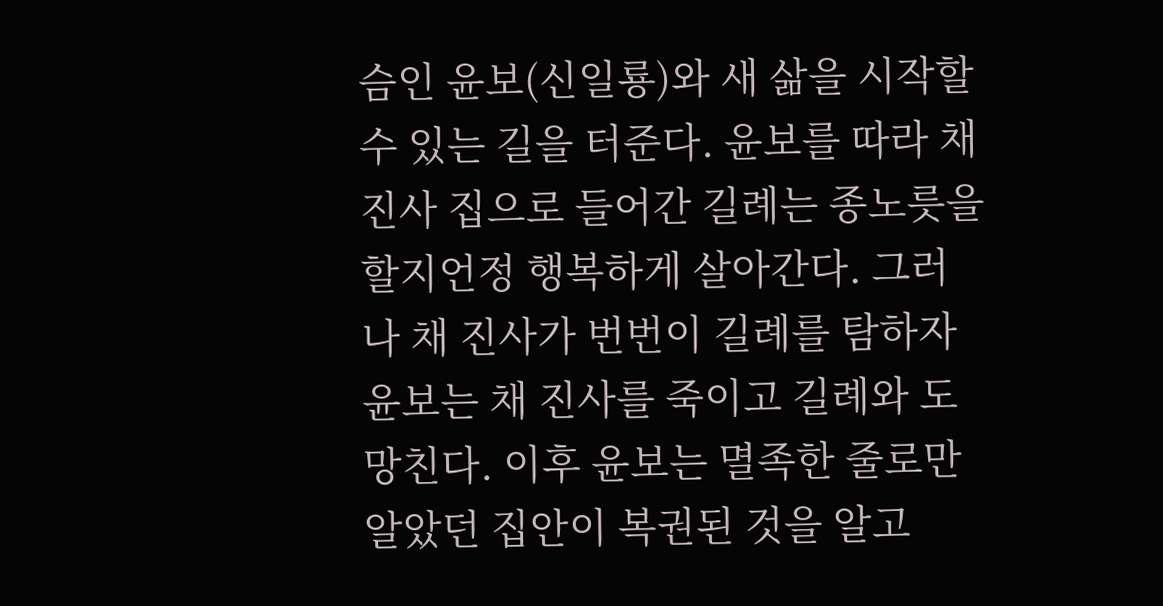슴인 윤보(신일룡)와 새 삶을 시작할 수 있는 길을 터준다. 윤보를 따라 채 진사 집으로 들어간 길례는 종노릇을 할지언정 행복하게 살아간다. 그러나 채 진사가 번번이 길례를 탐하자 윤보는 채 진사를 죽이고 길례와 도망친다. 이후 윤보는 멸족한 줄로만 알았던 집안이 복권된 것을 알고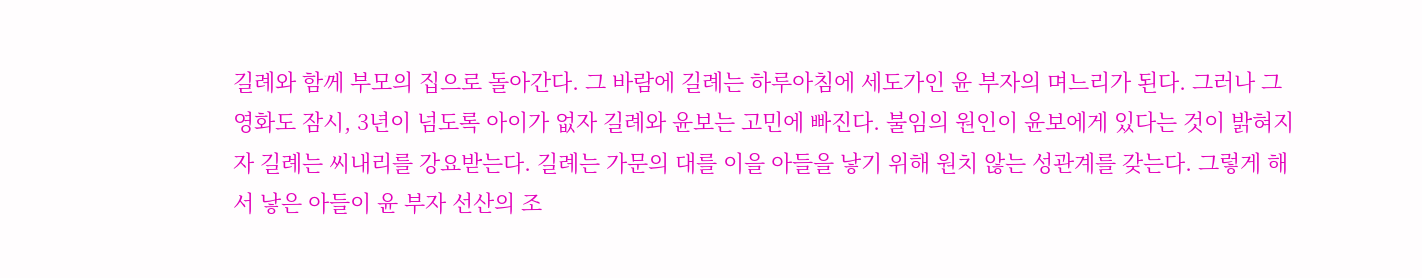길례와 함께 부모의 집으로 돌아간다. 그 바람에 길례는 하루아침에 세도가인 윤 부자의 며느리가 된다. 그러나 그 영화도 잠시, 3년이 넘도록 아이가 없자 길례와 윤보는 고민에 빠진다. 불임의 원인이 윤보에게 있다는 것이 밝혀지자 길례는 씨내리를 강요받는다. 길례는 가문의 대를 이을 아들을 낳기 위해 원치 않는 성관계를 갖는다. 그렇게 해서 낳은 아들이 윤 부자 선산의 조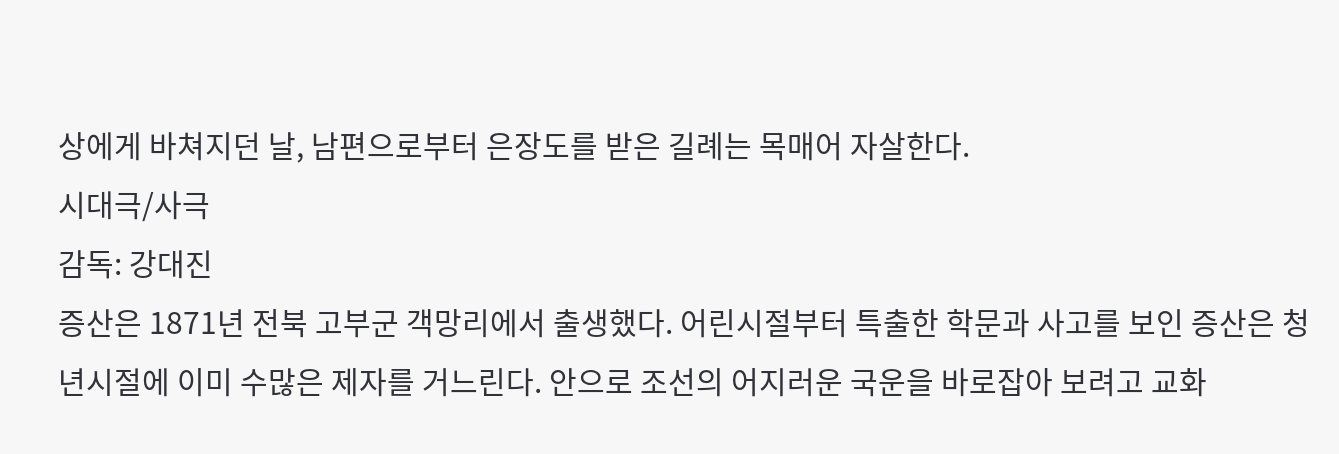상에게 바쳐지던 날, 남편으로부터 은장도를 받은 길례는 목매어 자살한다.
시대극/사극
감독: 강대진
증산은 1871년 전북 고부군 객망리에서 출생했다. 어린시절부터 특출한 학문과 사고를 보인 증산은 청년시절에 이미 수많은 제자를 거느린다. 안으로 조선의 어지러운 국운을 바로잡아 보려고 교화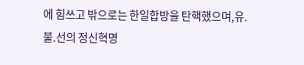에 힘쓰고 밖으로는 한일합방을 탄핵했으며,유.불.선의 정신혁명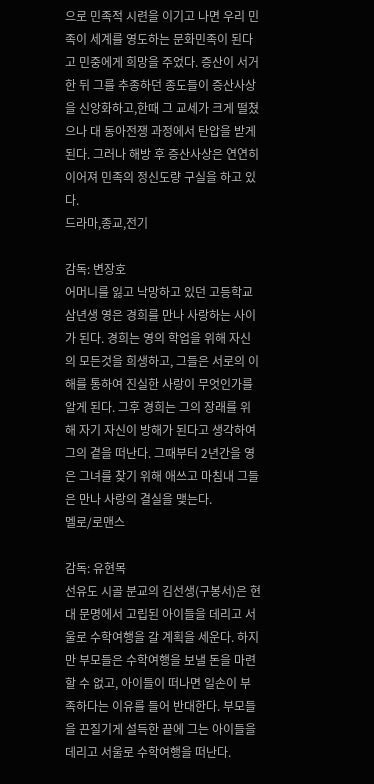으로 민족적 시련을 이기고 나면 우리 민족이 세계를 영도하는 문화민족이 된다고 민중에게 희망을 주었다. 증산이 서거한 뒤 그를 추종하던 종도들이 증산사상을 신앙화하고,한때 그 교세가 크게 떨쳤으나 대 동아전쟁 과정에서 탄압을 받게 된다. 그러나 해방 후 증산사상은 연연히 이어져 민족의 정신도량 구실을 하고 있다.
드라마,종교,전기

감독: 변장호
어머니를 잃고 낙망하고 있던 고등학교 삼년생 영은 경희를 만나 사랑하는 사이가 된다. 경희는 영의 학업을 위해 자신의 모든것을 희생하고, 그들은 서로의 이해를 통하여 진실한 사랑이 무엇인가를 알게 된다. 그후 경희는 그의 장래를 위해 자기 자신이 방해가 된다고 생각하여 그의 곁을 떠난다. 그때부터 2년간을 영은 그녀를 찾기 위해 애쓰고 마침내 그들은 만나 사랑의 결실을 맺는다.
멜로/로맨스

감독: 유현목
선유도 시골 분교의 김선생(구봉서)은 현대 문명에서 고립된 아이들을 데리고 서울로 수학여행을 갈 계획을 세운다. 하지만 부모들은 수학여행을 보낼 돈을 마련할 수 없고, 아이들이 떠나면 일손이 부족하다는 이유를 들어 반대한다. 부모들을 끈질기게 설득한 끝에 그는 아이들을 데리고 서울로 수학여행을 떠난다.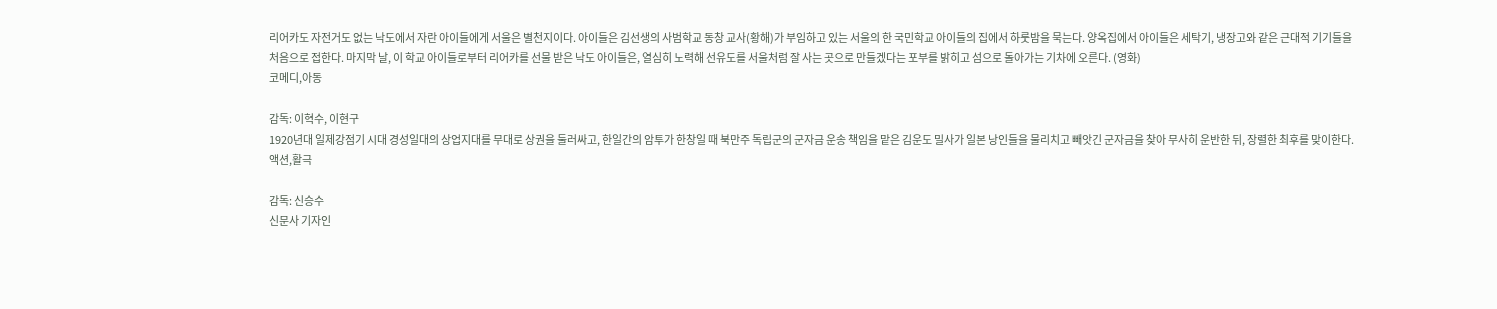리어카도 자전거도 없는 낙도에서 자란 아이들에게 서울은 별천지이다. 아이들은 김선생의 사범학교 동창 교사(황해)가 부임하고 있는 서울의 한 국민학교 아이들의 집에서 하룻밤을 묵는다. 양옥집에서 아이들은 세탁기, 냉장고와 같은 근대적 기기들을 처음으로 접한다. 마지막 날, 이 학교 아이들로부터 리어카를 선물 받은 낙도 아이들은, 열심히 노력해 선유도를 서울처럼 잘 사는 곳으로 만들겠다는 포부를 밝히고 섬으로 돌아가는 기차에 오른다. (영화)
코메디,아동

감독: 이혁수, 이현구
1920년대 일제강점기 시대 경성일대의 상업지대를 무대로 상권을 둘러싸고, 한일간의 암투가 한창일 때 북만주 독립군의 군자금 운송 책임을 맡은 김운도 밀사가 일본 낭인들을 물리치고 빼앗긴 군자금을 찾아 무사히 운반한 뒤, 장렬한 최후를 맞이한다.
액션,활극

감독: 신승수
신문사 기자인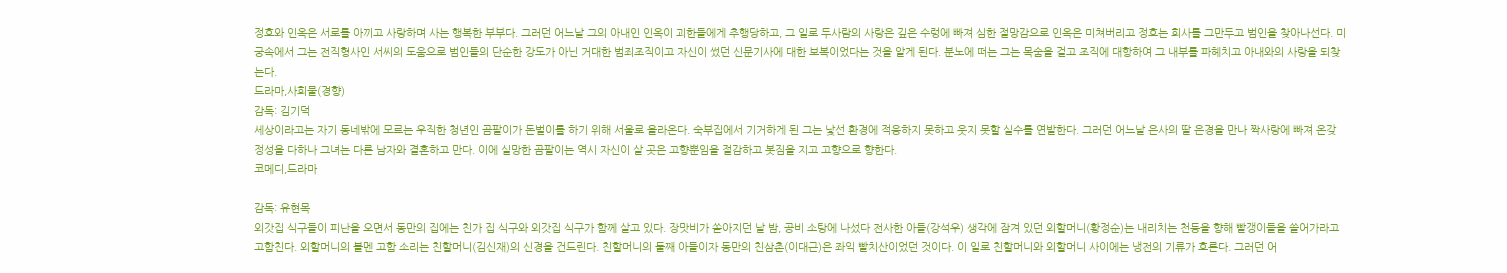정호와 인옥은 서로를 아끼고 사랑하며 사는 행복한 부부다. 그러던 어느날 그의 아내인 인옥이 괴한들에게 추행당하고, 그 일로 두사람의 사랑은 깊은 수렁에 빠져 심한 절망감으로 인옥은 미쳐버리고 정호는 회사를 그만두고 범인을 찾아나선다. 미궁속에서 그는 전직형사인 서씨의 도움으로 범인들의 단순한 강도가 아닌 거대한 범죄조직이고 자신이 썼던 신문기사에 대한 보복이었다는 것을 알게 된다. 분노에 떠는 그는 목숨을 걸고 조직에 대항하여 그 내부를 파헤치고 아내와의 사랑을 되찾는다.
드라마,사회물(경향)
감독: 김기덕
세상이라고는 자기 동네밖에 모르는 우직한 청년인 곰팔이가 돈벌이를 하기 위해 서울로 올라온다. 숙부집에서 기거하게 된 그는 낯선 환경에 적응하지 못하고 웃지 못할 실수를 연발한다. 그러던 어느날 은사의 딸 은경을 만나 짝사랑에 빠져 온갖 정성을 다하나 그녀는 다른 남자와 결혼하고 만다. 이에 실망한 곰팔이는 역시 자신이 살 곳은 고향뿐임을 절감하고 봇짐을 지고 고향으로 향한다.
코메디,드라마

감독: 유현목
외갓집 식구들이 피난을 오면서 동만의 집에는 친가 집 식구와 외갓집 식구가 함께 살고 있다. 장맛비가 쏟아지던 날 밤, 공비 소탕에 나섰다 전사한 아들(강석우) 생각에 잠겨 있던 외할머니(황정순)는 내리치는 천둥을 향해 빨갱이들을 쓸어가라고 고함친다. 외할머니의 볼멘 고함 소리는 친할머니(김신재)의 신경을 건드린다. 친할머니의 둘째 아들이자 동만의 친삼촌(이대근)은 좌익 빨치산이었던 것이다. 이 일로 친할머니와 외할머니 사이에는 냉전의 기류가 흐른다. 그러던 어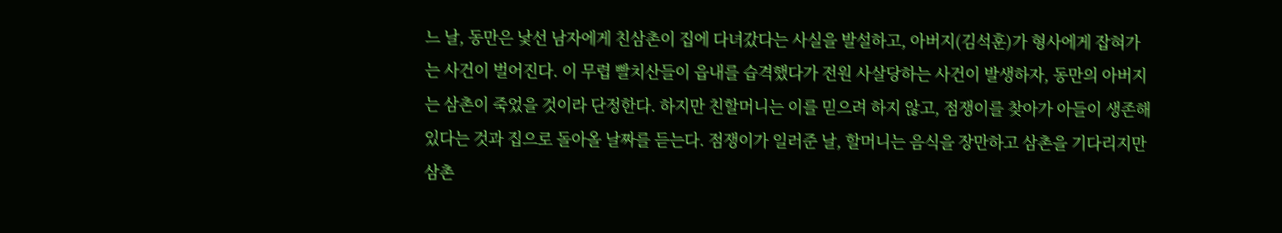느 날, 동만은 낯선 남자에게 친삼촌이 집에 다녀갔다는 사실을 발설하고, 아버지(김석훈)가 형사에게 잡혀가는 사건이 벌어진다. 이 무렵 빨치산들이 읍내를 습격했다가 전원 사살당하는 사건이 발생하자, 동만의 아버지는 삼촌이 죽었을 것이라 단정한다. 하지만 친할머니는 이를 믿으려 하지 않고, 점쟁이를 찾아가 아들이 생존해 있다는 것과 집으로 돌아올 날짜를 듣는다. 점쟁이가 일러준 날, 할머니는 음식을 장만하고 삼촌을 기다리지만 삼촌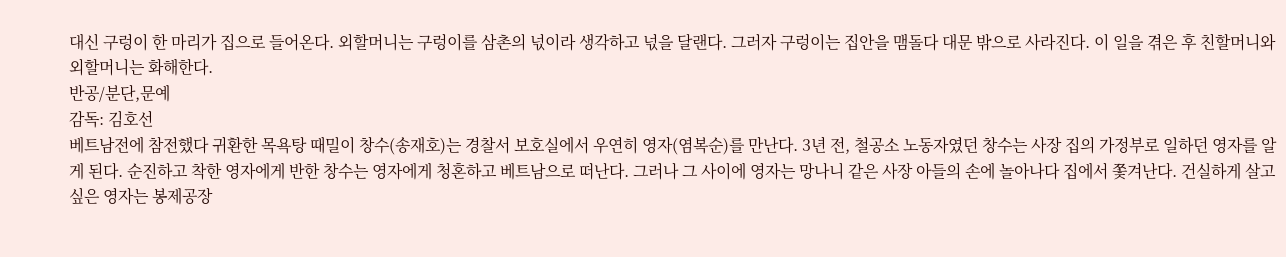대신 구렁이 한 마리가 집으로 들어온다. 외할머니는 구렁이를 삼촌의 넋이라 생각하고 넋을 달랜다. 그러자 구렁이는 집안을 맴돌다 대문 밖으로 사라진다. 이 일을 겪은 후 친할머니와 외할머니는 화해한다.
반공/분단,문예
감독: 김호선
베트남전에 참전했다 귀환한 목욕탕 때밀이 창수(송재호)는 경찰서 보호실에서 우연히 영자(염복순)를 만난다. 3년 전, 철공소 노동자였던 창수는 사장 집의 가정부로 일하던 영자를 알게 된다. 순진하고 착한 영자에게 반한 창수는 영자에게 청혼하고 베트남으로 떠난다. 그러나 그 사이에 영자는 망나니 같은 사장 아들의 손에 놀아나다 집에서 쫓겨난다. 건실하게 살고 싶은 영자는 봉제공장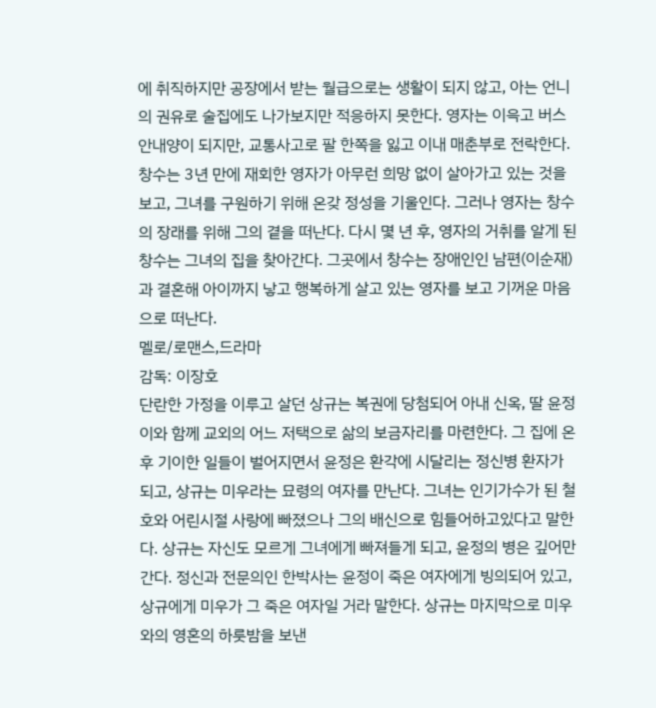에 취직하지만 공장에서 받는 월급으로는 생활이 되지 않고, 아는 언니의 권유로 술집에도 나가보지만 적응하지 못한다. 영자는 이윽고 버스 안내양이 되지만, 교통사고로 팔 한쪽을 잃고 이내 매춘부로 전락한다. 창수는 3년 만에 재회한 영자가 아무런 희망 없이 살아가고 있는 것을 보고, 그녀를 구원하기 위해 온갖 정성을 기울인다. 그러나 영자는 창수의 장래를 위해 그의 곁을 떠난다. 다시 몇 년 후, 영자의 거취를 알게 된 창수는 그녀의 집을 찾아간다. 그곳에서 창수는 장애인인 남편(이순재)과 결혼해 아이까지 낳고 행복하게 살고 있는 영자를 보고 기꺼운 마음으로 떠난다.
멜로/로맨스,드라마
감독: 이장호
단란한 가정을 이루고 살던 상규는 복권에 당첨되어 아내 신옥, 딸 윤정이와 함께 교외의 어느 저택으로 삶의 보금자리를 마련한다. 그 집에 온 후 기이한 일들이 벌어지면서 윤정은 환각에 시달리는 정신병 환자가 되고, 상규는 미우라는 묘령의 여자를 만난다. 그녀는 인기가수가 된 철호와 어린시절 사랑에 빠졌으나 그의 배신으로 힘들어하고있다고 말한다. 상규는 자신도 모르게 그녀에게 빠져들게 되고, 윤정의 병은 깊어만 간다. 정신과 전문의인 한박사는 윤정이 죽은 여자에게 빙의되어 있고, 상규에게 미우가 그 죽은 여자일 거라 말한다. 상규는 마지막으로 미우와의 영혼의 하룻밤을 보낸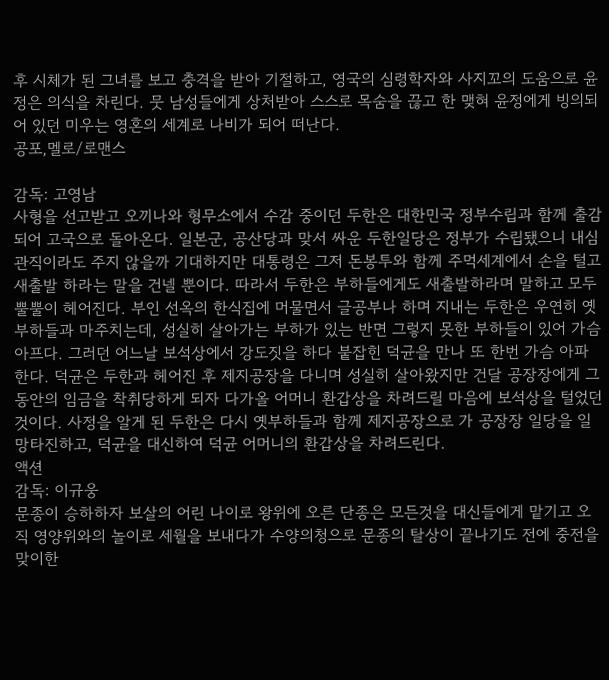후 시체가 된 그녀를 보고 충격을 받아 기절하고, 영국의 심령학자와 사지꼬의 도움으로 윤정은 의식을 차린다. 뭇 남성들에게 상처받아 스스로 목숨을 끊고 한 맺혀 윤정에게 빙의되어 있던 미우는 영혼의 세계로 나비가 되어 떠난다.
공포,멜로/로맨스

감독: 고영남
사형을 선고받고 오끼나와 형무소에서 수감 중이던 두한은 대한민국 정부수립과 함께 출감되어 고국으로 돌아온다. 일본군, 공산당과 맞서 싸운 두한일당은 정부가 수립됐으니 내심 관직이라도 주지 않을까 기대하지만 대통령은 그저 돈봉투와 함께 주먹세계에서 손을 털고 새출발 하라는 말을 건넬 뿐이다. 따라서 두한은 부하들에게도 새출발하라며 말하고 모두 뿔뿔이 헤어진다. 부인 선옥의 한식집에 머물면서 글공부나 하며 지내는 두한은 우연히 옛부하들과 마주치는데, 성실히 살아가는 부하가 있는 반면 그렇지 못한 부하들이 있어 가슴 아프다. 그러던 어느날 보석상에서 강도짓을 하다 붙잡힌 덕균을 만나 또 한번 가슴 아파한다. 덕균은 두한과 헤어진 후 제지공장을 다니며 성실히 살아왔지만 건달 공장장에게 그동안의 임금을 착취당하게 되자 다가올 어머니 환갑상을 차려드릴 마음에 보석상을 털었던 것이다. 사정을 알게 된 두한은 다시 옛부하들과 함께 제지공장으로 가 공장장 일당을 일망타진하고, 덕균을 대신하여 덕균 어머니의 환갑상을 차려드린다.
액션
감독: 이규웅
문종이 승하하자 보살의 어린 나이로 왕위에 오른 단종은 모든것을 대신들에게 맡기고 오직 영양위와의 놀이로 세월을 보내다가 수양의청으로 문종의 탈상이 끝나기도 전에 중전을 맞이한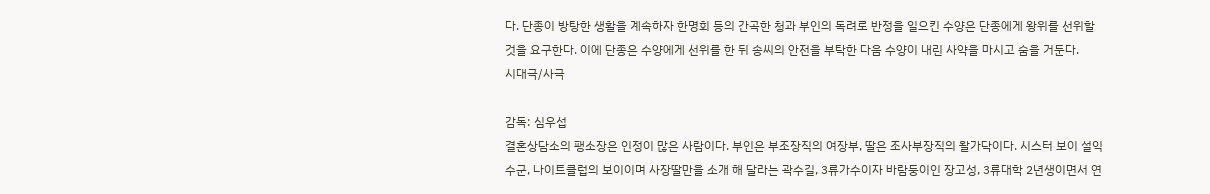다. 단종이 방탕한 생활을 계속하자 한명회 등의 간곡한 청과 부인의 독려로 반정을 일으킨 수양은 단종에게 왕위를 선위할 것을 요구한다. 이에 단종은 수양에게 선위를 한 뒤 송씨의 안전을 부탁한 다음 수양이 내린 사약을 마시고 숨을 거둔다.
시대극/사극

감독: 심우섭
결혼상담소의 팽소장은 인정이 많은 사람이다. 부인은 부조장직의 여장부, 딸은 조사부장직의 왈가닥이다. 시스터 보이 설익수군, 나이트클럽의 보이이며 사장딸만을 소개 해 달라는 곽수길, 3류가수이자 바람둥이인 장고성, 3류대학 2년생이면서 연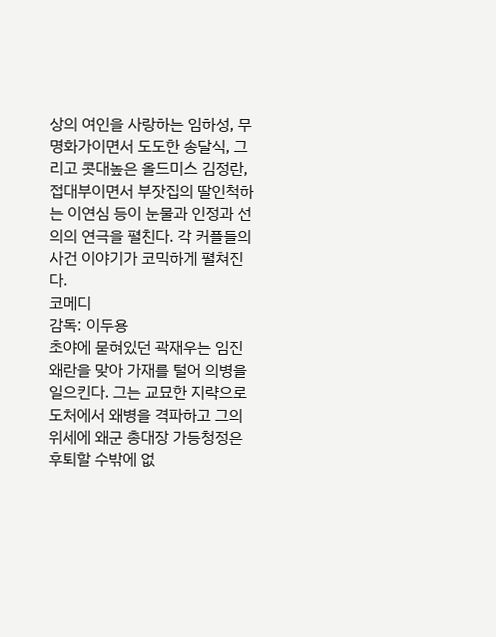상의 여인을 사랑하는 임하성, 무명화가이면서 도도한 송달식, 그리고 콧대높은 올드미스 김정란, 접대부이면서 부잣집의 딸인척하는 이연심 등이 눈물과 인정과 선의의 연극을 펼친다. 각 커플들의 사건 이야기가 코믹하게 펼쳐진다.
코메디
감독: 이두용
초야에 묻혀있던 곽재우는 임진왜란을 맞아 가재를 털어 의병을 일으킨다. 그는 교묘한 지략으로 도처에서 왜병을 격파하고 그의 위세에 왜군 총대장 가등청정은 후퇴할 수밖에 없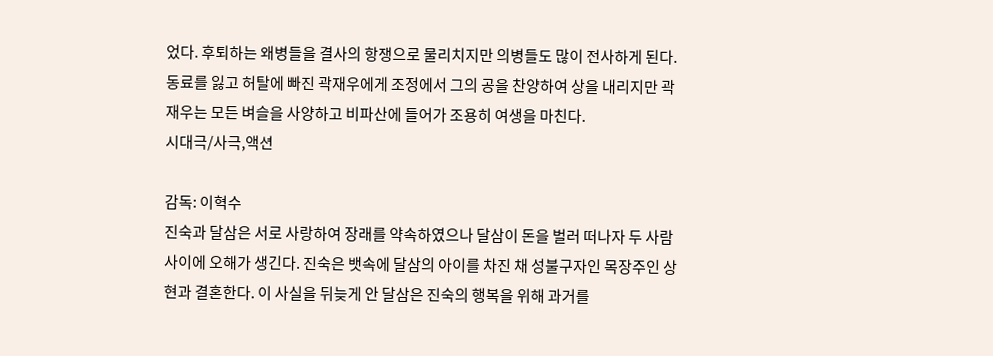었다. 후퇴하는 왜병들을 결사의 항쟁으로 물리치지만 의병들도 많이 전사하게 된다. 동료를 잃고 허탈에 빠진 곽재우에게 조정에서 그의 공을 찬양하여 상을 내리지만 곽재우는 모든 벼슬을 사양하고 비파산에 들어가 조용히 여생을 마친다.
시대극/사극,액션

감독: 이혁수
진숙과 달삼은 서로 사랑하여 장래를 약속하였으나 달삼이 돈을 벌러 떠나자 두 사람 사이에 오해가 생긴다. 진숙은 뱃속에 달삼의 아이를 차진 채 성불구자인 목장주인 상현과 결혼한다. 이 사실을 뒤늦게 안 달삼은 진숙의 행복을 위해 과거를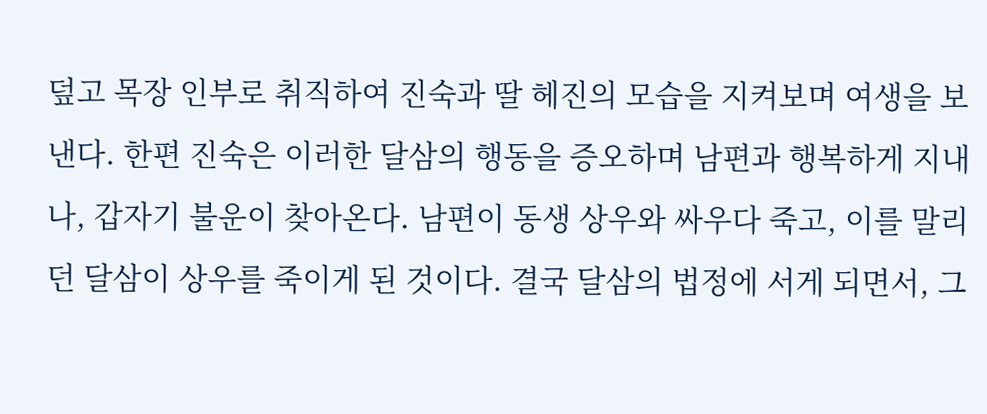덮고 목장 인부로 취직하여 진숙과 딸 헤진의 모습을 지켜보며 여생을 보낸다. 한편 진숙은 이러한 달삼의 행동을 증오하며 남편과 행복하게 지내나, 갑자기 불운이 찾아온다. 남편이 동생 상우와 싸우다 죽고, 이를 말리던 달삼이 상우를 죽이게 된 것이다. 결국 달삼의 법정에 서게 되면서, 그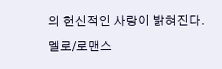의 헌신적인 사랑이 밝혀진다.
멜로/로맨스